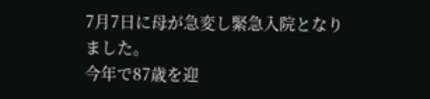7月7日に母が急変し緊急入院となりました。
今年で87歳を迎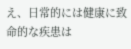え、日常的には健康に致命的な疾患は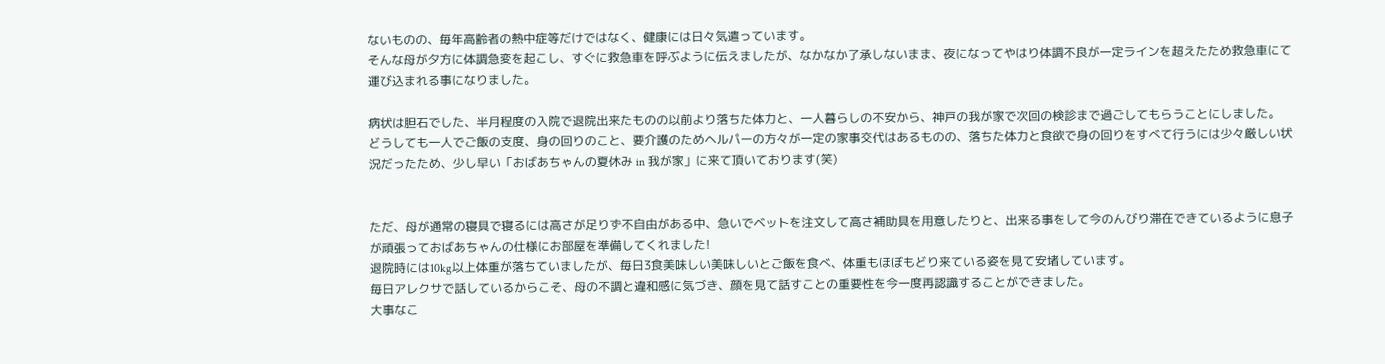ないものの、毎年高齢者の熱中症等だけではなく、健康には日々気遣っています。
そんな母が夕方に体調急変を起こし、すぐに救急車を呼ぶように伝えましたが、なかなか了承しないまま、夜になってやはり体調不良が一定ラインを超えたため救急車にて運び込まれる事になりました。

病状は胆石でした、半月程度の入院で退院出来たものの以前より落ちた体力と、一人暮らしの不安から、神戸の我が家で次回の検診まで過ごしてもらうことにしました。
どうしても一人でご飯の支度、身の回りのこと、要介護のためヘルパーの方々が一定の家事交代はあるものの、落ちた体力と食欲で身の回りをすべて行うには少々厳しい状況だったため、少し早い「おばあちゃんの夏休み in 我が家」に来て頂いております(笑)


ただ、母が通常の寝具で寝るには高さが足りず不自由がある中、急いでベットを注文して高さ補助具を用意したりと、出来る事をして今のんびり滞在できているように息子が頑張っておばあちゃんの仕様にお部屋を準備してくれました!
退院時には10kg以上体重が落ちていましたが、毎日3食美味しい美味しいとご飯を食べ、体重もほぼもどり来ている姿を見て安堵しています。
毎日アレクサで話しているからこそ、母の不調と違和感に気づき、顔を見て話すことの重要性を今一度再認識することができました。
大事なこ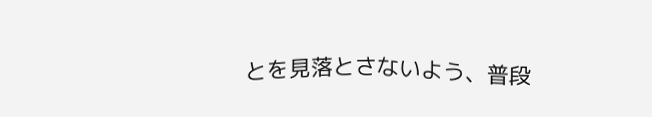とを見落とさないよう、普段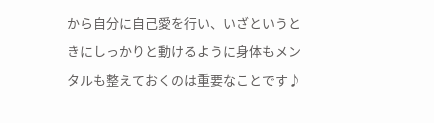から自分に自己愛を行い、いざというときにしっかりと動けるように身体もメンタルも整えておくのは重要なことです♪